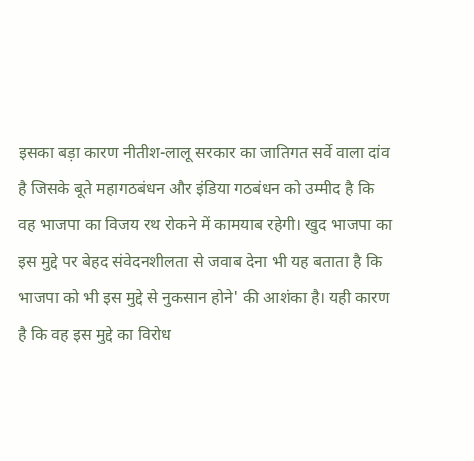इसका बड़ा कारण नीतीश-लालू सरकार का जातिगत सर्वे वाला दांव है जिसके बूते महागठबंधन और इंडिया गठबंधन को उम्मीद है कि वह भाजपा का विजय रथ रोकने में कामयाब रहेगी। खुद भाजपा का इस मुद्दे पर बेहद संवेदनशीलता से जवाब देना भी यह बताता है कि भाजपा को भी इस मुद्दे से नुकसान होने' की आशंका है। यही कारण है कि वह इस मुद्दे का विरोध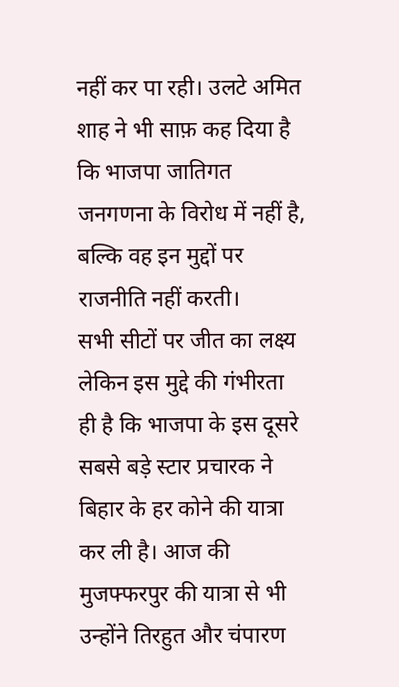नहीं कर पा रही। उलटे अमित शाह ने भी साफ़ कह दिया है कि भाजपा जातिगत जनगणना के विरोध में नहीं है, बल्कि वह इन मुद्दों पर राजनीति नहीं करती।
सभी सीटों पर जीत का लक्ष्य
लेकिन इस मुद्दे की गंभीरता ही है कि भाजपा के इस दूसरे सबसे बड़े स्टार प्रचारक ने बिहार के हर कोने की यात्रा कर ली है। आज की मुजफ्फरपुर की यात्रा से भी उन्होंने तिरहुत और चंपारण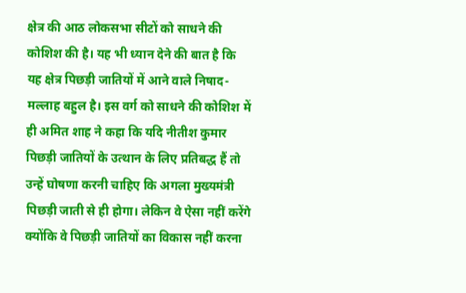क्षेत्र की आठ लोकसभा सीटों को साधने की कोशिश की है। यह भी ध्यान देने की बात है कि यह क्षेत्र पिछड़ी जातियों में आने वाले निषाद-मल्लाह बहुल है। इस वर्ग को साधने की कोशिश में ही अमित शाह ने कहा कि यदि नीतीश कुमार पिछड़ी जातियों के उत्थान के लिए प्रतिबद्ध हैं तो उन्हें घोषणा करनी चाहिए कि अगला मुख्यमंत्री पिछड़ी जाती से ही होगा। लेकिन वे ऐसा नहीं करेंगे क्योंकि वे पिछड़ी जातियों का विकास नहीं करना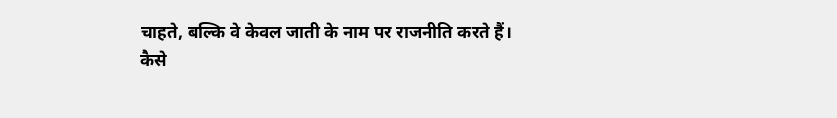चाहते, बल्कि वे केवल जाती के नाम पर राजनीति करते हैं।
कैसे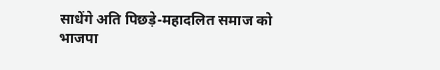साधेंगे अति पिछड़े-महादलित समाज को
भाजपा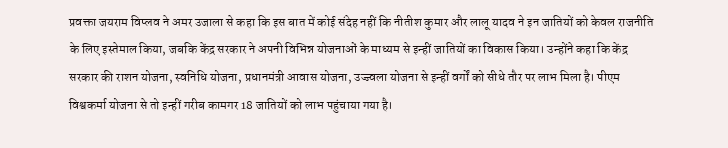प्रवक्ता जयराम विप्लव ने अमर उजाला से कहा कि इस बात में कोई संदेह नहीं कि नीतीश कुमार और लालू यादव ने इन जातियों को केवल राजनीति के लिए इस्तेमाल किया, जबकि केंद्र सरकार ने अपनी विभिन्न योजनाओं के माध्यम से इन्हीं जातियों का विकास किया। उन्होंने कहा कि केंद्र सरकार की राशन योजना, स्वनिधि योजना, प्रधानमंत्री आवास योजना, उज्ज्वला योजना से इन्हीं वर्गों को सीधे तौर पर लाभ मिला है। पीएम विश्वकर्मा योजना से तो इन्हीं गरीब कामगर 18 जातियों को लाभ पहुंचाया गया है।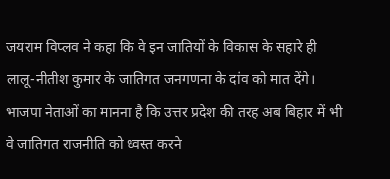जयराम विप्लव ने कहा कि वे इन जातियों के विकास के सहारे ही लालू-नीतीश कुमार के जातिगत जनगणना के दांव को मात देंगे। भाजपा नेताओं का मानना है कि उत्तर प्रदेश की तरह अब बिहार में भी वे जातिगत राजनीति को ध्वस्त करने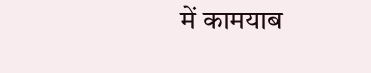में कामयाब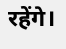रहेंगे।